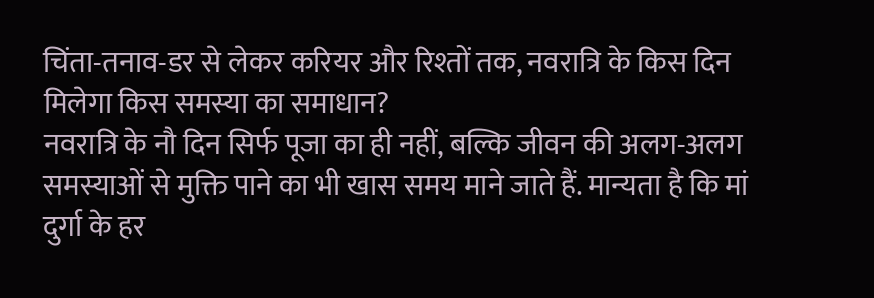चिंता-तनाव-डर से लेकर करियर और रिश्तों तक, नवरात्रि के किस दिन मिलेगा किस समस्या का समाधान?
नवरात्रि के नौ दिन सिर्फ पूजा का ही नहीं, बल्कि जीवन की अलग-अलग समस्याओं से मुक्ति पाने का भी खास समय माने जाते हैं. मान्यता है कि मां दुर्गा के हर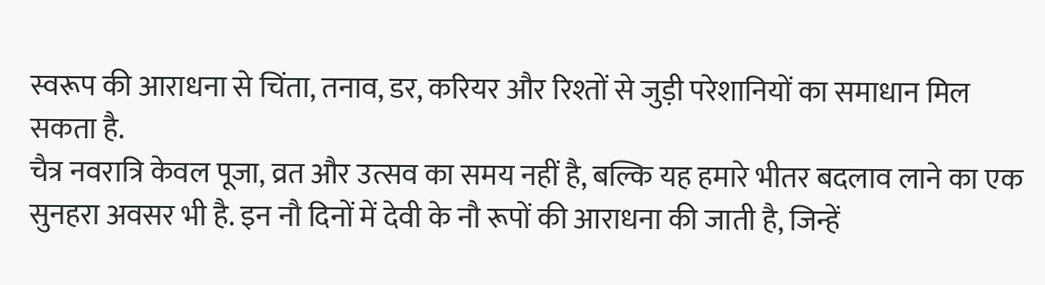स्वरूप की आराधना से चिंता, तनाव, डर, करियर और रिश्तों से जुड़ी परेशानियों का समाधान मिल सकता है.
चैत्र नवरात्रि केवल पूजा, व्रत और उत्सव का समय नहीं है, बल्कि यह हमारे भीतर बदलाव लाने का एक सुनहरा अवसर भी है. इन नौ दिनों में देवी के नौ रूपों की आराधना की जाती है, जिन्हें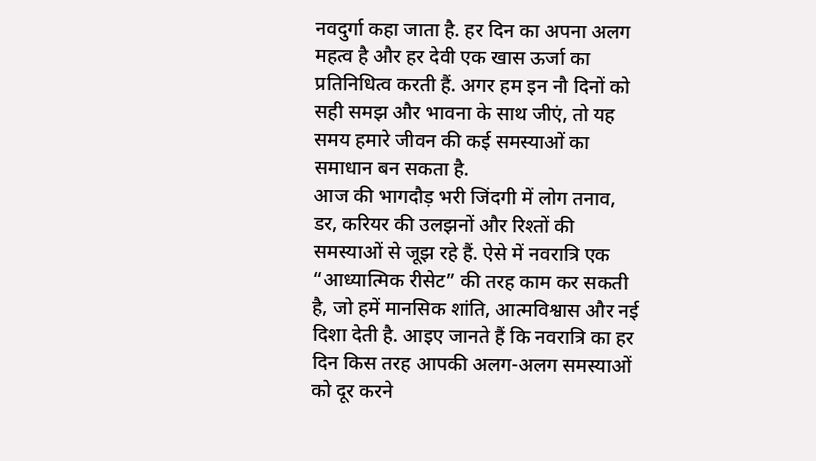नवदुर्गा कहा जाता है. हर दिन का अपना अलग महत्व है और हर देवी एक खास ऊर्जा का प्रतिनिधित्व करती हैं. अगर हम इन नौ दिनों को सही समझ और भावना के साथ जीएं, तो यह समय हमारे जीवन की कई समस्याओं का समाधान बन सकता है.
आज की भागदौड़ भरी जिंदगी में लोग तनाव, डर, करियर की उलझनों और रिश्तों की समस्याओं से जूझ रहे हैं. ऐसे में नवरात्रि एक “आध्यात्मिक रीसेट” की तरह काम कर सकती है, जो हमें मानसिक शांति, आत्मविश्वास और नई दिशा देती है. आइए जानते हैं कि नवरात्रि का हर दिन किस तरह आपकी अलग-अलग समस्याओं को दूर करने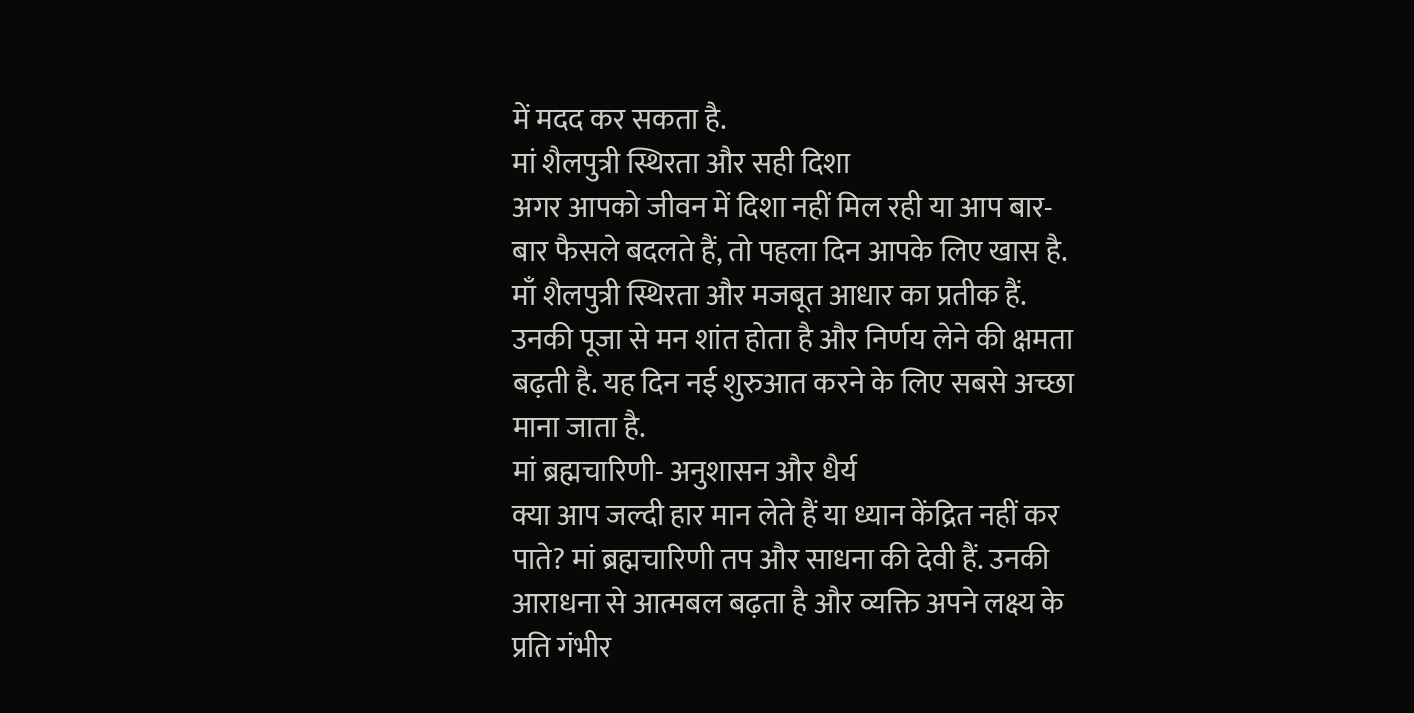में मदद कर सकता है.
मां शैलपुत्री स्थिरता और सही दिशा
अगर आपको जीवन में दिशा नहीं मिल रही या आप बार-बार फैसले बदलते हैं, तो पहला दिन आपके लिए खास है. माँ शैलपुत्री स्थिरता और मजबूत आधार का प्रतीक हैं. उनकी पूजा से मन शांत होता है और निर्णय लेने की क्षमता बढ़ती है. यह दिन नई शुरुआत करने के लिए सबसे अच्छा माना जाता है.
मां ब्रह्मचारिणी- अनुशासन और धैर्य
क्या आप जल्दी हार मान लेते हैं या ध्यान केंद्रित नहीं कर पाते? मां ब्रह्मचारिणी तप और साधना की देवी हैं. उनकी आराधना से आत्मबल बढ़ता है और व्यक्ति अपने लक्ष्य के प्रति गंभीर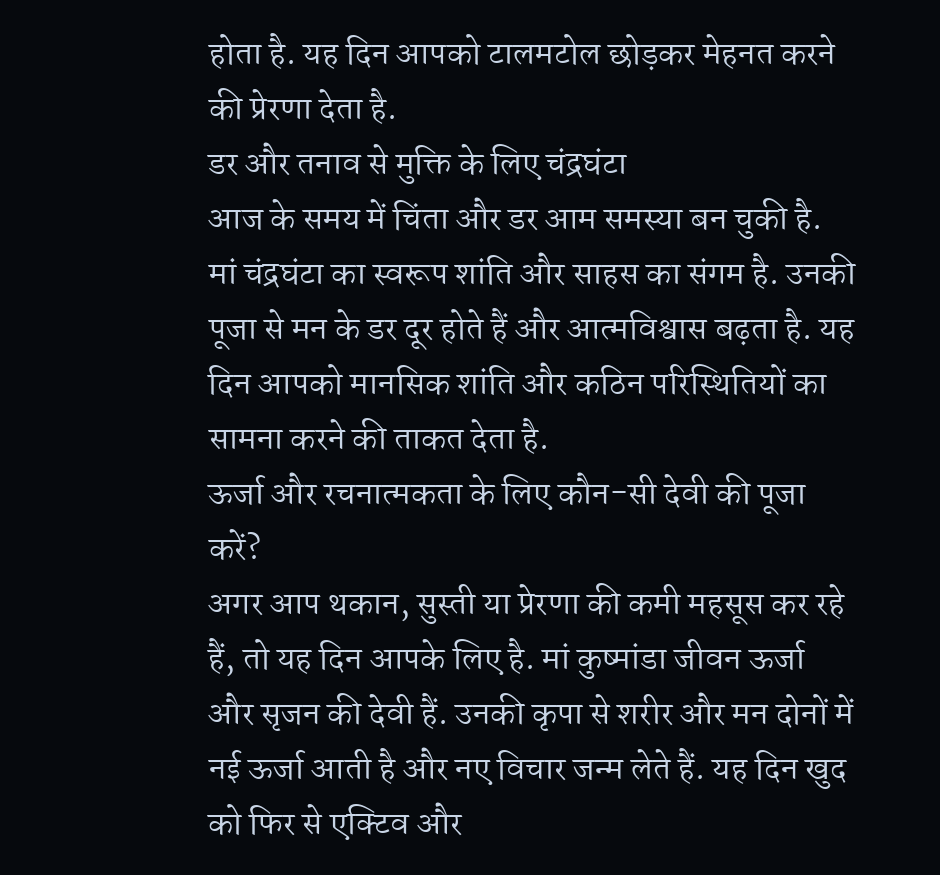होता है. यह दिन आपको टालमटोल छोड़कर मेहनत करने की प्रेरणा देता है.
डर और तनाव से मुक्ति के लिए चंद्रघंटा
आज के समय में चिंता और डर आम समस्या बन चुकी है. मां चंद्रघंटा का स्वरूप शांति और साहस का संगम है. उनकी पूजा से मन के डर दूर होते हैं और आत्मविश्वास बढ़ता है. यह दिन आपको मानसिक शांति और कठिन परिस्थितियों का सामना करने की ताकत देता है.
ऊर्जा और रचनात्मकता के लिए कौन-सी देवी की पूजा करें?
अगर आप थकान, सुस्ती या प्रेरणा की कमी महसूस कर रहे हैं, तो यह दिन आपके लिए है. मां कुष्मांडा जीवन ऊर्जा और सृजन की देवी हैं. उनकी कृपा से शरीर और मन दोनों में नई ऊर्जा आती है और नए विचार जन्म लेते हैं. यह दिन खुद को फिर से एक्टिव और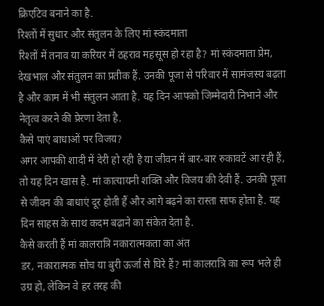क्रिएटिव बनाने का है.
रिश्तों में सुधार और संतुलन के लिए मां स्कंदमाता
रिश्तों में तनाव या करियर में ठहराव महसूस हो रहा है? मां स्कंदमाता प्रेम, देखभाल और संतुलन का प्रतीक हैं. उनकी पूजा से परिवार में सामंजस्य बढ़ता है और काम में भी संतुलन आता है. यह दिन आपको जिम्मेदारी निभाने और नेतृत्व करने की प्रेरणा देता है.
कैसे पाएं बाधाओं पर विजय?
अगर आपकी शादी में देरी हो रही है या जीवन में बार-बार रुकावटें आ रही हैं, तो यह दिन खास है. मां कात्यायनी शक्ति और विजय की देवी हैं. उनकी पूजा से जीवन की बाधाएं दूर होती हैं और आगे बढ़ने का रास्ता साफ होता है. यह दिन साहस के साथ कदम बढ़ाने का संकेत देता है.
कैसे करती हैं मां कालरात्रि नकारात्मकता का अंत
डर, नकारात्मक सोच या बुरी ऊर्जा से घिरे हैं? मां कालरात्रि का रूप भले ही उग्र हो, लेकिन वे हर तरह की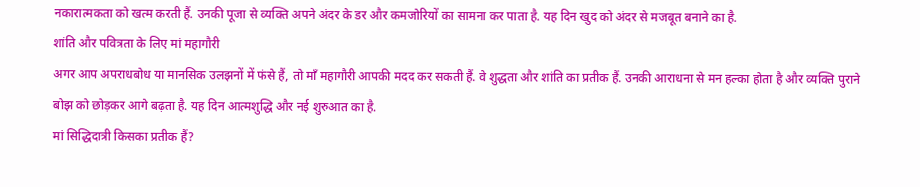नकारात्मकता को खत्म करती हैं. उनकी पूजा से व्यक्ति अपने अंदर के डर और कमजोरियों का सामना कर पाता है. यह दिन खुद को अंदर से मजबूत बनाने का है.
शांति और पवित्रता के लिए मां महागौरी
अगर आप अपराधबोध या मानसिक उलझनों में फंसे हैं, तो माँ महागौरी आपकी मदद कर सकती हैं. वे शुद्धता और शांति का प्रतीक हैं. उनकी आराधना से मन हल्का होता है और व्यक्ति पुराने बोझ को छोड़कर आगे बढ़ता है. यह दिन आत्मशुद्धि और नई शुरुआत का है.
मां सिद्धिदात्री किसका प्रतीक हैं?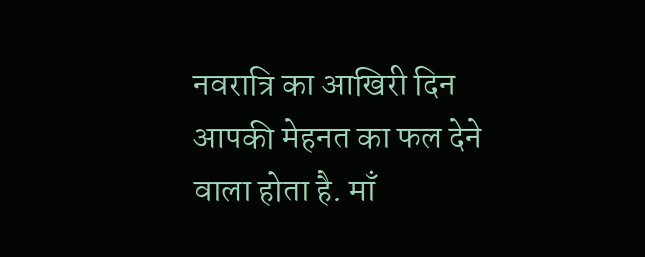नवरात्रि का आखिरी दिन आपकी मेहनत का फल देने वाला होता है. माँ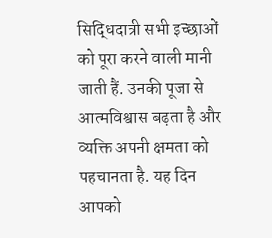सिद्धिदात्री सभी इच्छाओं को पूरा करने वाली मानी जाती हैं. उनकी पूजा से आत्मविश्वास बढ़ता है और व्यक्ति अपनी क्षमता को पहचानता है. यह दिन आपको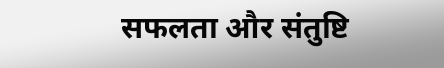सफलता और संतुष्टि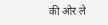की ओर ले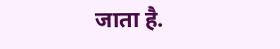जाता है.